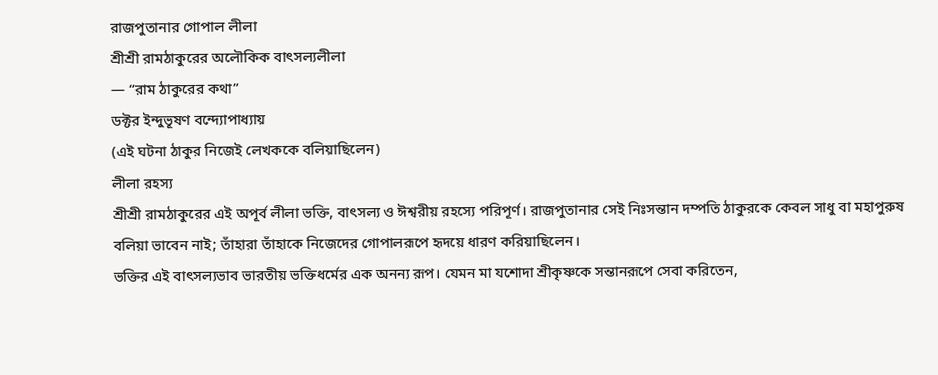রাজপুতানার গোপাল লীলা
শ্রীশ্রী রামঠাকুরের অলৌকিক বাৎসল্যলীলা
— “রাম ঠাকুরের কথা”
ডক্টর ইন্দুভূষণ বন্দ্যোপাধ্যায়
(এই ঘটনা ঠাকুর নিজেই লেখককে বলিয়াছিলেন)
লীলা রহস্য
শ্রীশ্রী রামঠাকুরের এই অপূর্ব লীলা ভক্তি, বাৎসল্য ও ঈশ্বরীয় রহস্যে পরিপূর্ণ। রাজপুতানার সেই নিঃসন্তান দম্পতি ঠাকুরকে কেবল সাধু বা মহাপুরুষ বলিয়া ভাবেন নাই; তাঁহারা তাঁহাকে নিজেদের গোপালরূপে হৃদয়ে ধারণ করিয়াছিলেন।
ভক্তির এই বাৎসল্যভাব ভারতীয় ভক্তিধর্মের এক অনন্য রূপ। যেমন মা যশোদা শ্রীকৃষ্ণকে সন্তানরূপে সেবা করিতেন,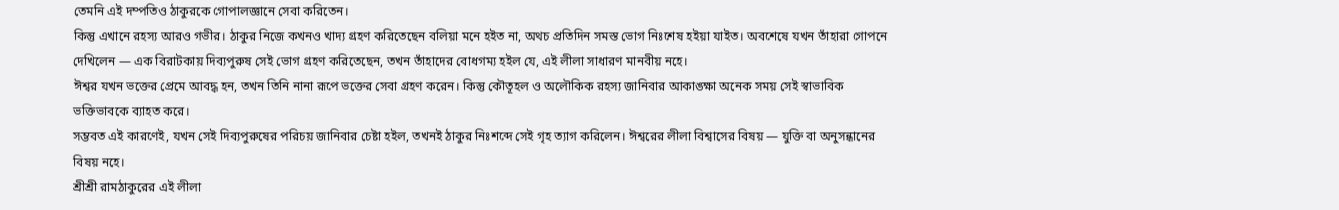তেমনি এই দম্পতিও ঠাকুরকে গোপালজ্ঞানে সেবা করিতেন।
কিন্তু এখানে রহস্য আরও গভীর। ঠাকুর নিজে কখনও খাদ্য গ্রহণ করিতেছেন বলিয়া মনে হইত না, অথচ প্রতিদিন সমস্ত ভোগ নিঃশেষ হইয়া যাইত। অবশেষে যখন তাঁহারা গোপনে দেখিলেন — এক বিরাটকায় দিব্যপুরুষ সেই ভোগ গ্রহণ করিতেছেন, তখন তাঁহাদের বোধগম্য হইল যে, এই লীলা সাধারণ মানবীয় নহে।
ঈশ্বর যখন ভক্তের প্রেমে আবদ্ধ হন, তখন তিনি নানা রূপে ভক্তের সেবা গ্রহণ করেন। কিন্তু কৌতূহল ও অলৌকিক রহস্য জানিবার আকাঙ্ক্ষা অনেক সময় সেই স্বাভাবিক ভক্তিভাবকে ব্যাহত করে।
সম্ভবত এই কারণেই, যখন সেই দিব্যপুরুষের পরিচয় জানিবার চেষ্টা হইল, তখনই ঠাকুর নিঃশব্দে সেই গৃহ ত্যাগ করিলেন। ঈশ্বরের লীলা বিশ্বাসের বিষয় — যুক্তি বা অনুসন্ধানের বিষয় নহে।
শ্রীশ্রী রামঠাকুরের এই লীলা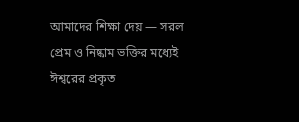আমাদের শিক্ষা দেয় — সরল প্রেম ও নিষ্কাম ভক্তির মধ্যেই ঈশ্বরের প্রকৃত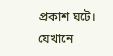প্রকাশ ঘটে। যেখানে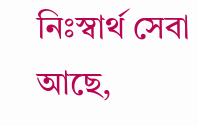নিঃস্বার্থ সেবা আছে,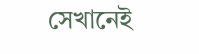সেখানেই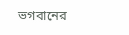ভগবানের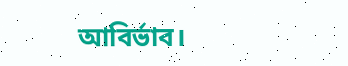আবির্ভাব।